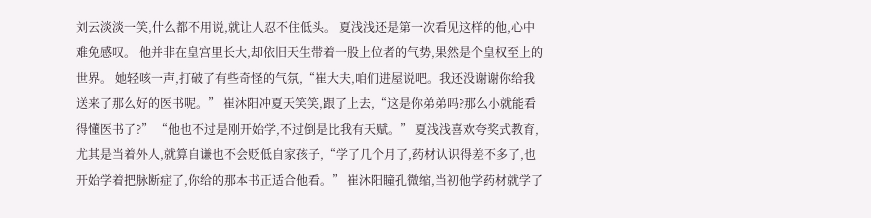刘云淡淡一笑,什么都不用说,就让人忍不住低头。 夏浅浅还是第一次看见这样的他,心中难免感叹。 他并非在皇宫里长大,却依旧天生带着一股上位者的气势,果然是个皇权至上的世界。 她轻咳一声,打破了有些奇怪的气氛,“崔大夫,咱们进屋说吧。我还没谢谢你给我送来了那么好的医书呢。” 崔沐阳冲夏天笑笑,跟了上去,“这是你弟弟吗?那么小就能看得懂医书了?” “他也不过是刚开始学,不过倒是比我有天赋。” 夏浅浅喜欢夸奖式教育,尤其是当着外人,就算自谦也不会贬低自家孩子,“学了几个月了,药材认识得差不多了,也开始学着把脉断症了,你给的那本书正适合他看。” 崔沐阳瞳孔微缩,当初他学药材就学了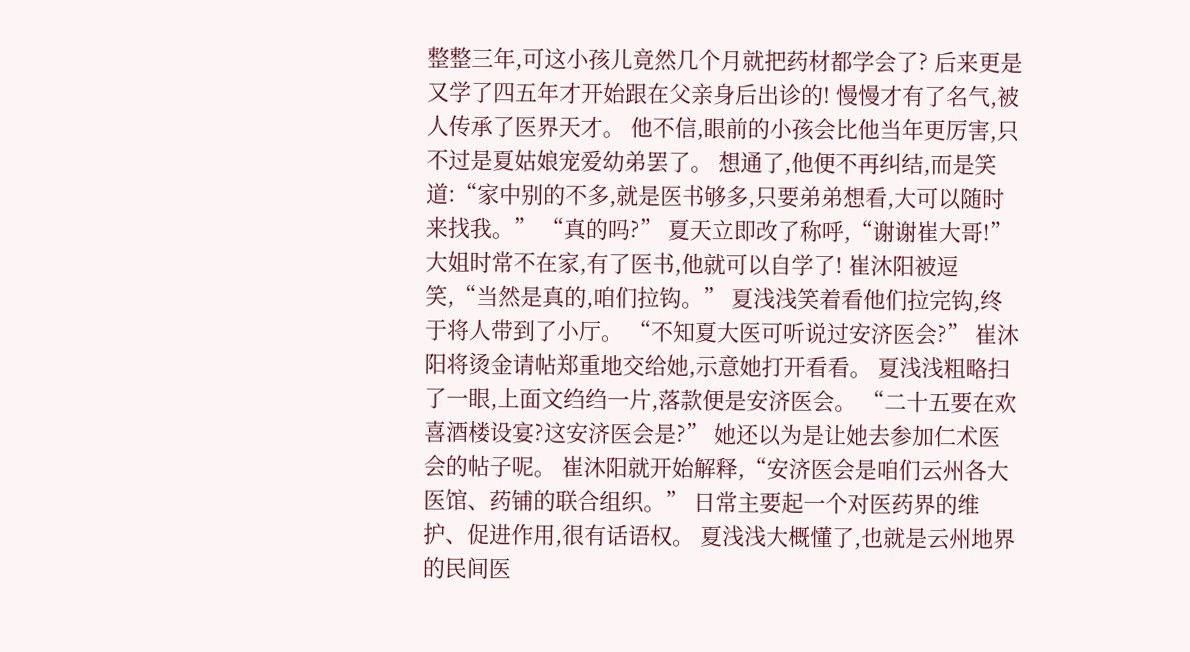整整三年,可这小孩儿竟然几个月就把药材都学会了? 后来更是又学了四五年才开始跟在父亲身后出诊的! 慢慢才有了名气,被人传承了医界天才。 他不信,眼前的小孩会比他当年更厉害,只不过是夏姑娘宠爱幼弟罢了。 想通了,他便不再纠结,而是笑道:“家中别的不多,就是医书够多,只要弟弟想看,大可以随时来找我。” “真的吗?” 夏天立即改了称呼,“谢谢崔大哥!” 大姐时常不在家,有了医书,他就可以自学了! 崔沐阳被逗笑,“当然是真的,咱们拉钩。” 夏浅浅笑着看他们拉完钩,终于将人带到了小厅。 “不知夏大医可听说过安济医会?” 崔沐阳将烫金请帖郑重地交给她,示意她打开看看。 夏浅浅粗略扫了一眼,上面文绉绉一片,落款便是安济医会。 “二十五要在欢喜酒楼设宴?这安济医会是?” 她还以为是让她去参加仁术医会的帖子呢。 崔沐阳就开始解释,“安济医会是咱们云州各大医馆、药铺的联合组织。” 日常主要起一个对医药界的维护、促进作用,很有话语权。 夏浅浅大概懂了,也就是云州地界的民间医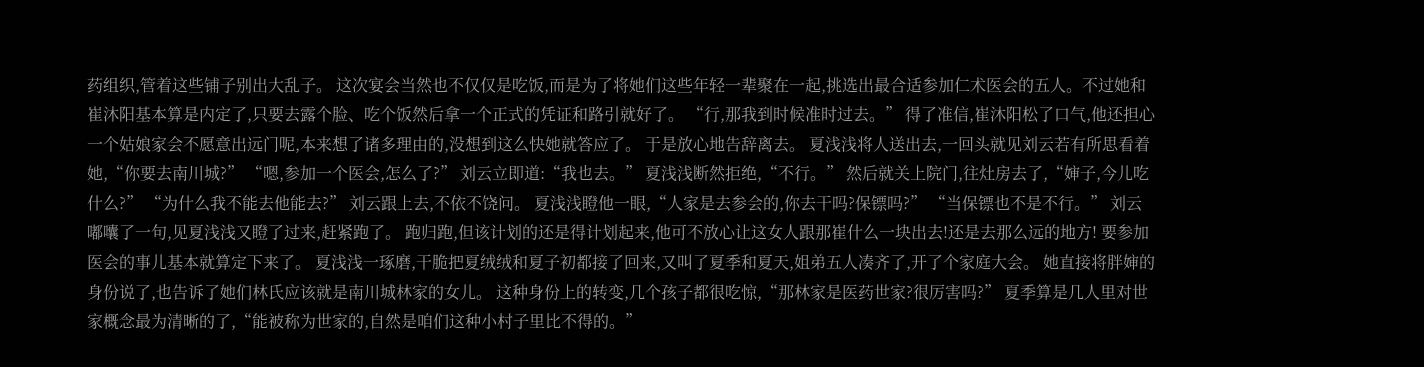药组织,管着这些铺子别出大乱子。 这次宴会当然也不仅仅是吃饭,而是为了将她们这些年轻一辈聚在一起,挑选出最合适参加仁术医会的五人。不过她和崔沐阳基本算是内定了,只要去露个脸、吃个饭然后拿一个正式的凭证和路引就好了。 “行,那我到时候准时过去。” 得了准信,崔沐阳松了口气,他还担心一个姑娘家会不愿意出远门呢,本来想了诸多理由的,没想到这么快她就答应了。 于是放心地告辞离去。 夏浅浅将人送出去,一回头就见刘云若有所思看着她,“你要去南川城?” “嗯,参加一个医会,怎么了?” 刘云立即道:“我也去。” 夏浅浅断然拒绝,“不行。” 然后就关上院门,往灶房去了,“婶子,今儿吃什么?” “为什么我不能去他能去?” 刘云跟上去,不依不饶问。 夏浅浅瞪他一眼,“人家是去参会的,你去干吗?保镖吗?” “当保镖也不是不行。” 刘云嘟囔了一句,见夏浅浅又瞪了过来,赶紧跑了。 跑归跑,但该计划的还是得计划起来,他可不放心让这女人跟那崔什么一块出去!还是去那么远的地方! 要参加医会的事儿基本就算定下来了。 夏浅浅一琢磨,干脆把夏绒绒和夏子初都接了回来,又叫了夏季和夏天,姐弟五人凑齐了,开了个家庭大会。 她直接将胖婶的身份说了,也告诉了她们林氏应该就是南川城林家的女儿。 这种身份上的转变,几个孩子都很吃惊,“那林家是医药世家?很厉害吗?” 夏季算是几人里对世家概念最为清晰的了,“能被称为世家的,自然是咱们这种小村子里比不得的。”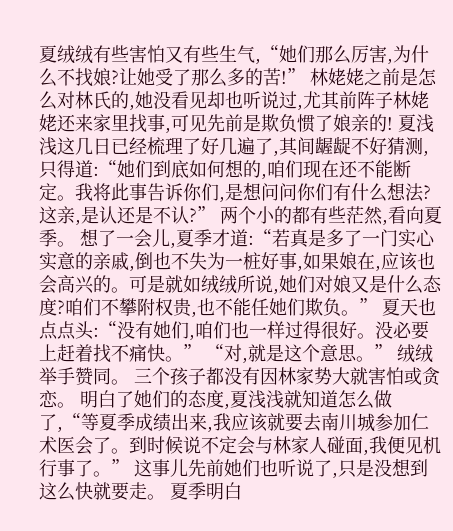夏绒绒有些害怕又有些生气,“她们那么厉害,为什么不找娘?让她受了那么多的苦!” 林姥姥之前是怎么对林氏的,她没看见却也听说过,尤其前阵子林姥姥还来家里找事,可见先前是欺负惯了娘亲的! 夏浅浅这几日已经梳理了好几遍了,其间龌龊不好猜测,只得道:“她们到底如何想的,咱们现在还不能断定。我将此事告诉你们,是想问问你们有什么想法?这亲,是认还是不认?” 两个小的都有些茫然,看向夏季。 想了一会儿,夏季才道:“若真是多了一门实心实意的亲戚,倒也不失为一桩好事,如果娘在,应该也会高兴的。可是就如绒绒所说,她们对娘又是什么态度?咱们不攀附权贵,也不能任她们欺负。” 夏天也点点头:“没有她们,咱们也一样过得很好。没必要上赶着找不痛快。” “对,就是这个意思。” 绒绒举手赞同。 三个孩子都没有因林家势大就害怕或贪恋。 明白了她们的态度,夏浅浅就知道怎么做了,“等夏季成绩出来,我应该就要去南川城参加仁术医会了。到时候说不定会与林家人碰面,我便见机行事了。” 这事儿先前她们也听说了,只是没想到这么快就要走。 夏季明白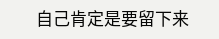自己肯定是要留下来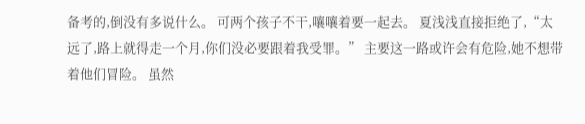备考的,倒没有多说什么。 可两个孩子不干,嚷嚷着要一起去。 夏浅浅直接拒绝了,“太远了,路上就得走一个月,你们没必要跟着我受罪。” 主要这一路或许会有危险,她不想带着他们冒险。 虽然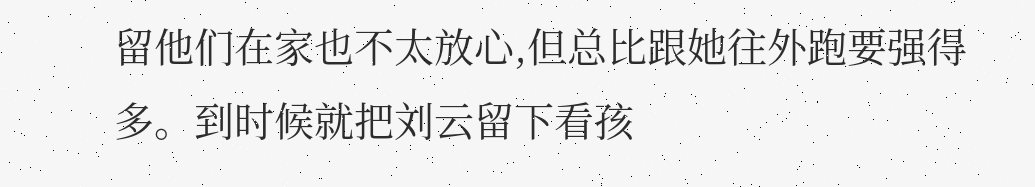留他们在家也不太放心,但总比跟她往外跑要强得多。到时候就把刘云留下看孩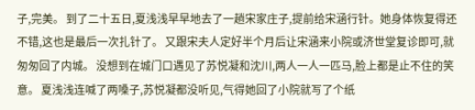子,完美。 到了二十五日,夏浅浅早早地去了一趟宋家庄子,提前给宋涵行针。她身体恢复得还不错,这也是最后一次扎针了。 又跟宋夫人定好半个月后让宋涵来小院或济世堂复诊即可,就匆匆回了内城。 没想到在城门口遇见了苏悦凝和沈川,两人一人一匹马,脸上都是止不住的笑意。 夏浅浅连喊了两嗓子,苏悦凝都没听见,气得她回了小院就写了个纸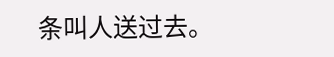条叫人送过去。